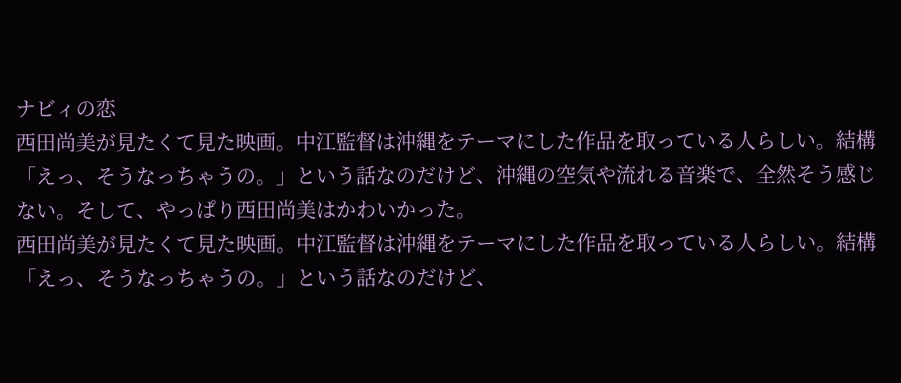ナビィの恋
西田尚美が見たくて見た映画。中江監督は沖縄をテーマにした作品を取っている人らしい。結構「えっ、そうなっちゃうの。」という話なのだけど、沖縄の空気や流れる音楽で、全然そう感じない。そして、やっぱり西田尚美はかわいかった。
西田尚美が見たくて見た映画。中江監督は沖縄をテーマにした作品を取っている人らしい。結構「えっ、そうなっちゃうの。」という話なのだけど、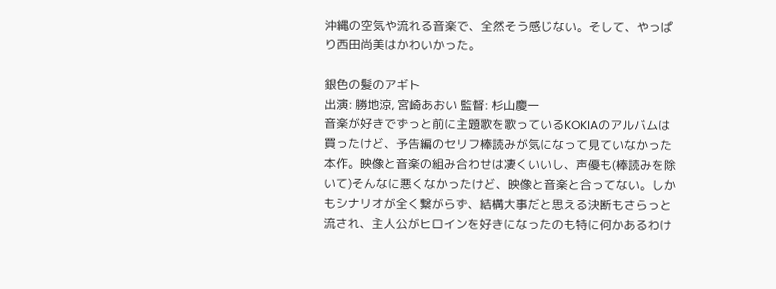沖縄の空気や流れる音楽で、全然そう感じない。そして、やっぱり西田尚美はかわいかった。

銀色の髪のアギト
出演: 勝地涼, 宮崎あおい 監督: 杉山慶一
音楽が好きでずっと前に主題歌を歌っているKOKIAのアルバムは買ったけど、予告編のセリフ棒読みが気になって見ていなかった本作。映像と音楽の組み合わせは凄くいいし、声優も(棒読みを除いて)そんなに悪くなかったけど、映像と音楽と合ってない。しかもシナリオが全く繋がらず、結構大事だと思える決断もさらっと流され、主人公がヒロインを好きになったのも特に何かあるわけ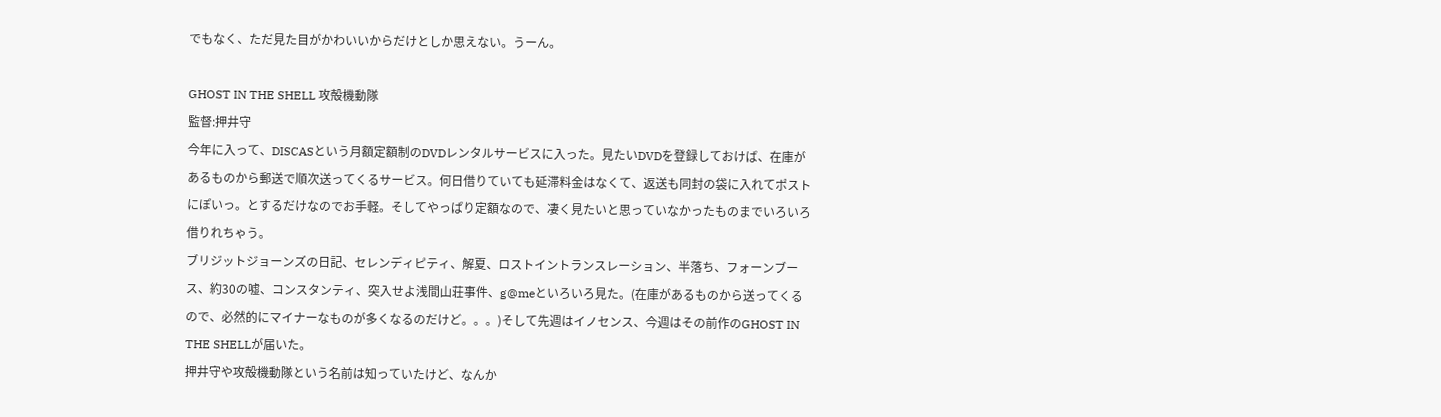でもなく、ただ見た目がかわいいからだけとしか思えない。うーん。

GHOST IN THE SHELL 攻殻機動隊
監督:押井守
今年に入って、DISCASという月額定額制のDVDレンタルサービスに入った。見たいDVDを登録しておけば、在庫があるものから郵送で順次送ってくるサービス。何日借りていても延滞料金はなくて、返送も同封の袋に入れてポストにぽいっ。とするだけなのでお手軽。そしてやっぱり定額なので、凄く見たいと思っていなかったものまでいろいろ借りれちゃう。
ブリジットジョーンズの日記、セレンディピティ、解夏、ロストイントランスレーション、半落ち、フォーンブース、約30の嘘、コンスタンティ、突入せよ浅間山荘事件、g@meといろいろ見た。(在庫があるものから送ってくるので、必然的にマイナーなものが多くなるのだけど。。。)そして先週はイノセンス、今週はその前作のGHOST IN THE SHELLが届いた。
押井守や攻殻機動隊という名前は知っていたけど、なんか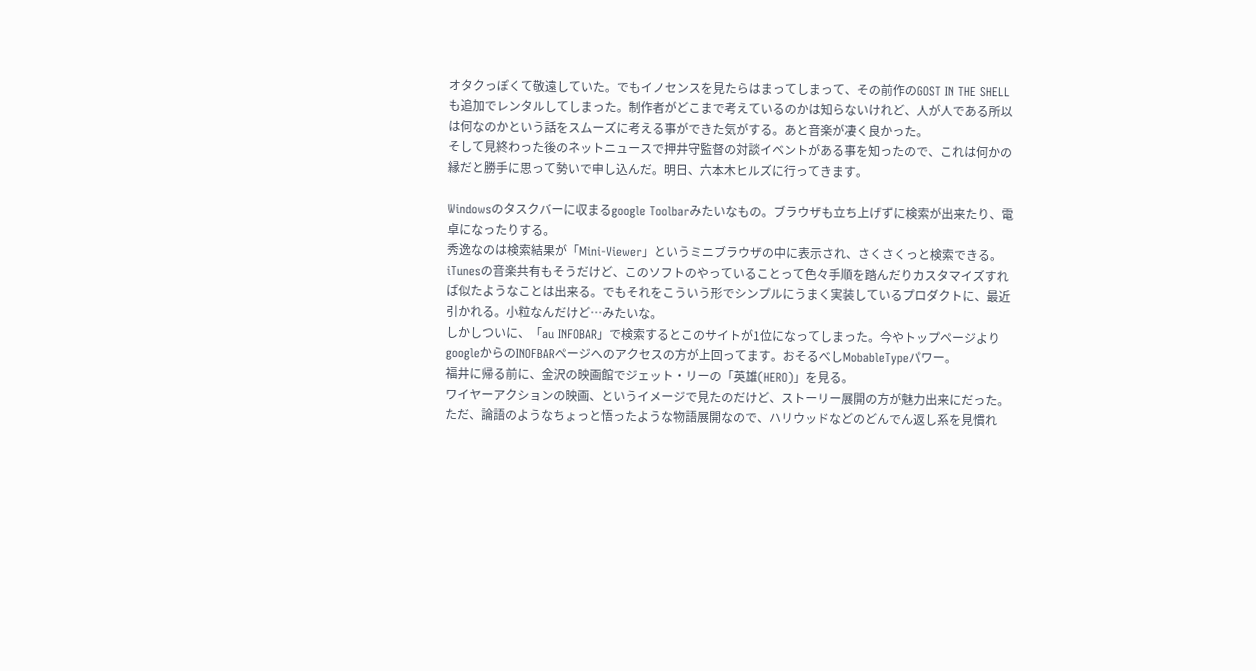オタクっぽくて敬遠していた。でもイノセンスを見たらはまってしまって、その前作のGOST IN THE SHELLも追加でレンタルしてしまった。制作者がどこまで考えているのかは知らないけれど、人が人である所以は何なのかという話をスムーズに考える事ができた気がする。あと音楽が凄く良かった。
そして見終わった後のネットニュースで押井守監督の対談イベントがある事を知ったので、これは何かの縁だと勝手に思って勢いで申し込んだ。明日、六本木ヒルズに行ってきます。

Windowsのタスクバーに収まるgoogle Toolbarみたいなもの。ブラウザも立ち上げずに検索が出来たり、電卓になったりする。
秀逸なのは検索結果が「Mini-Viewer」というミニブラウザの中に表示され、さくさくっと検索できる。
iTunesの音楽共有もそうだけど、このソフトのやっていることって色々手順を踏んだりカスタマイズすれば似たようなことは出来る。でもそれをこういう形でシンプルにうまく実装しているプロダクトに、最近引かれる。小粒なんだけど…みたいな。
しかしついに、「au INFOBAR」で検索するとこのサイトが1位になってしまった。今やトップページよりgoogleからのINOFBARページへのアクセスの方が上回ってます。おそるべしMobableTypeパワー。
福井に帰る前に、金沢の映画館でジェット・リーの「英雄(HERO)」を見る。
ワイヤーアクションの映画、というイメージで見たのだけど、ストーリー展開の方が魅力出来にだった。ただ、論語のようなちょっと悟ったような物語展開なので、ハリウッドなどのどんでん返し系を見慣れ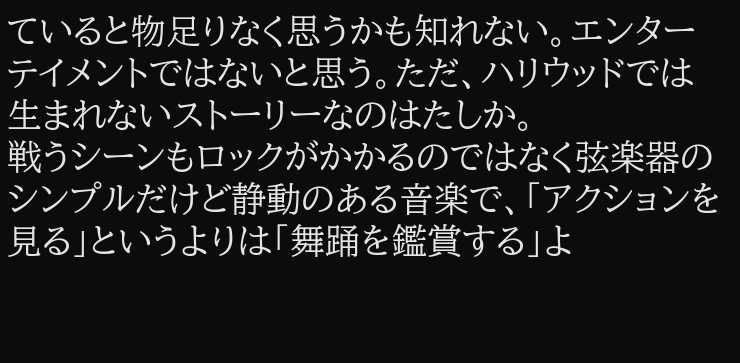ていると物足りなく思うかも知れない。エンターテイメントではないと思う。ただ、ハリウッドでは生まれないストーリーなのはたしか。
戦うシーンもロックがかかるのではなく弦楽器のシンプルだけど静動のある音楽で、「アクションを見る」というよりは「舞踊を鑑賞する」よ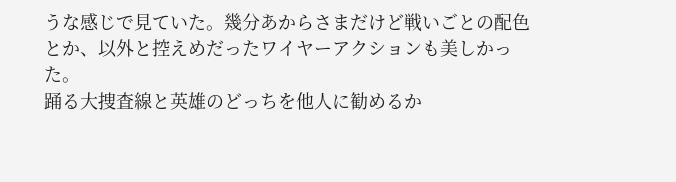うな感じで見ていた。幾分あからさまだけど戦いごとの配色とか、以外と控えめだったワイヤーアクションも美しかった。
踊る大捜査線と英雄のどっちを他人に勧めるか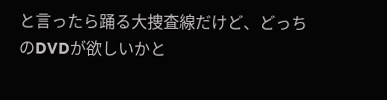と言ったら踊る大捜査線だけど、どっちのDVDが欲しいかと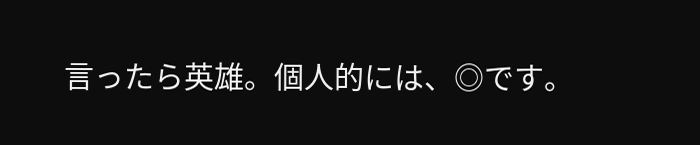言ったら英雄。個人的には、◎です。